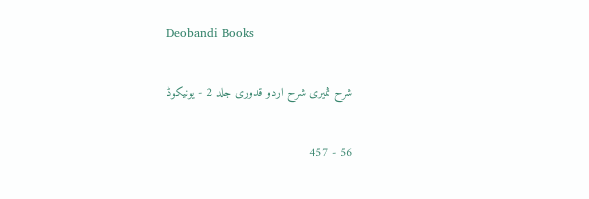Deobandi Books

شرح ثمیری شرح اردو قدوری جلد 2 - یونیکوڈ

56 - 457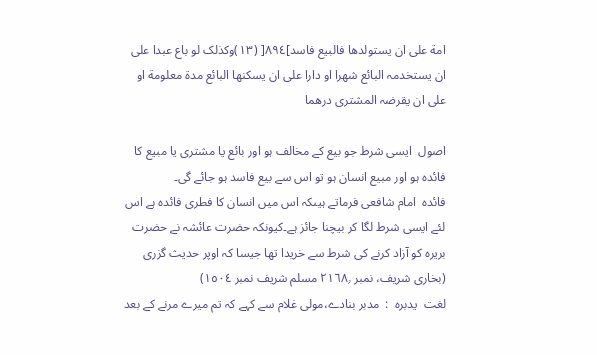امة علی ان یستولدھا فالبیع فاسد]٨٩٤[ (١٣)وکذلک لو باع عبدا علی ان یستخدمہ البائع شھرا او دارا علی ان یسکنھا البائع مدة معلومة او علی ان یقرضہ المشتری درھما

اصول  ایسی شرط جو بیع کے مخالف ہو اور بائع یا مشتری یا مبیع کا فائدہ ہو اور مبیع انسان ہو تو اس سے بیع فاسد ہو جائے گی۔
فائدہ  امام شافعی فرماتے ہیںکہ اس میں انسان کا فطری فائدہ ہے اس لئے ایسی شرط لگا کر بیچنا جائز ہے۔کیونکہ حضرت عائشہ نے حضرت بریرہ کو آزاد کرنے کی شرط سے خریدا تھا جیسا کہ اوپر حدیث گزری (بخاری شریف، نمبر ٢١٦٨٫ مسلم شریف نمبر ١٥٠٤)
لغت  یدبرہ  :  مدبر بنادے،مولی غلام سے کہے کہ تم میرے مرنے کے بعد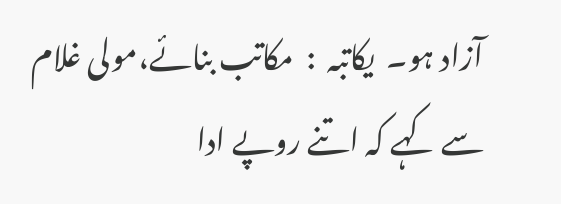آزاد ہو۔  یکاتبہ  :  مکاتب بنائے،مولی غلام سے کہے کہ اتنے روپے ادا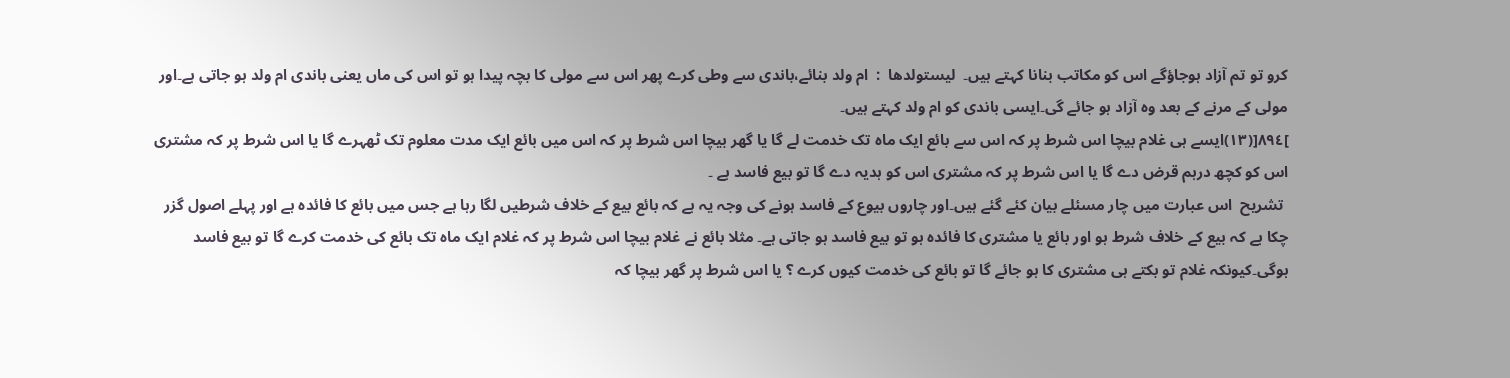کرو تو تم آزاد ہوجاؤگے اس کو مکاتب بنانا کہتے ہیں۔  لیستولدھا  :  ام ولد بنائے،باندی سے وطی کرے پھر اس سے مولی کا بچہ پیدا ہو تو اس کی ماں یعنی باندی ام ولد ہو جاتی ہے۔اور مولی کے مرنے کے بعد وہ آزاد ہو جائے گی۔ایسی باندی کو ام ولد کہتے ہیں۔
]٨٩٤[(١٣)ایسے ہی غلام بیچا اس شرط پر کہ اس سے بائع ایک ماہ تک خدمت لے گا یا گھر بیچا اس شرط پر کہ اس میں بائع ایک مدت معلوم تک ٹھہرے گا یا اس شرط پر کہ مشتری اس کو کچھ درہم قرض دے گا یا اس شرط پر کہ مشتری اس کو ہدیہ دے گا تو بیع فاسد ہے ۔
 تشریح  اس عبارت میں چار مسئلے بیان کئے گئے ہیں۔اور چاروں بیوع کے فاسد ہونے کی وجہ یہ ہے کہ بائع بیع کے خلاف شرطیں لگا رہا ہے جس میں بائع کا فائدہ ہے اور پہلے اصول گزر چکا ہے کہ بیع کے خلاف شرط ہو اور بائع یا مشتری کا فائدہ ہو تو بیع فاسد ہو جاتی ہے۔ مثلا بائع نے غلام بیچا اس شرط پر کہ غلام ایک ماہ تک بائع کی خدمت کرے گا تو بیع فاسد ہوگی۔کیونکہ غلام تو بکتے ہی مشتری کا ہو جائے گا تو بائع کی خدمت کیوں کرے ؟ یا اس شرط پر گھر بیچا کہ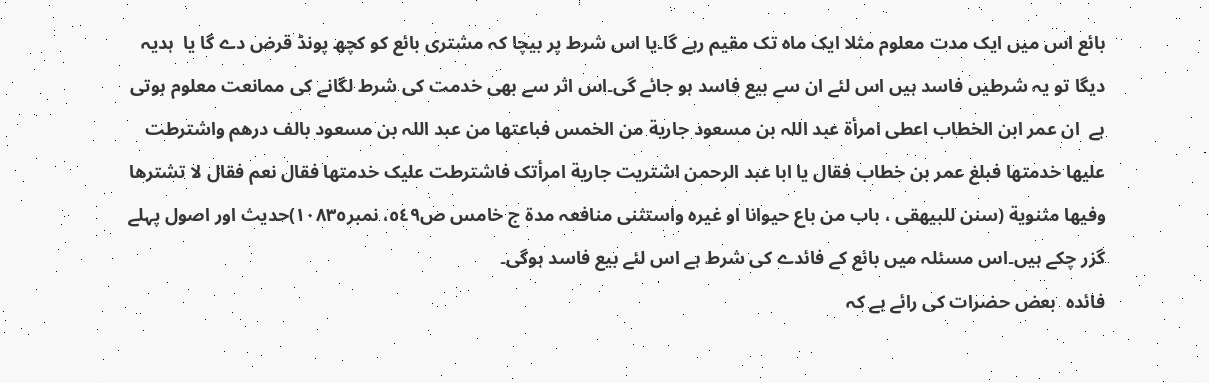بائع اس میں ایک مدت معلوم مثلا ایک ماہ تک مقیم رہے گا۔یا اس شرط پر بیچا کہ مشتری بائع کو کچھ پونڈ قرض دے گا یا  ہدیہ دیگا تو یہ شرطیں فاسد ہیں اس لئے ان سے بیع فاسد ہو جائے گی۔اس اثر سے بھی خدمت کی شرط لگانے کی ممانعت معلوم ہوتی ہے  ان عمر ابن الخطاب اعطی امرأة عبد اللہ بن مسعود جاریة من الخمس فباعتھا من عبد اللہ بن مسعود بالف درھم واشترطت علیھا خدمتھا فبلغ عمر بن خطاب فقال یا ابا عبد الرحمن اشتریت جاریة امرأتک فاشترطت علیک خدمتھا فقال نعم فقال لا تشترھا وفیھا مثنویة (سنن للبیھقی ، باب من باع حیوانا او غیرہ واستثنی منافعہ مدة ج خامس ص٥٤٩، نمبر١٠٨٣٥)حدیث اور اصول پہلے گزر چکے ہیں۔اس مسئلہ میں بائع کے فائدے کی شرط ہے اس لئے بیع فاسد ہوگی۔
فائدہ  بعض حضرات کی رائے ہے کہ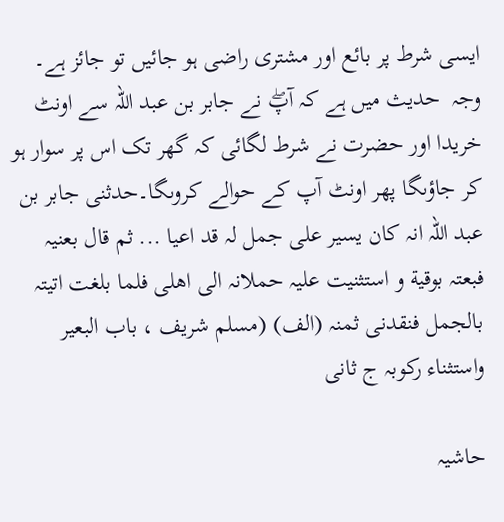ایسی شرط پر بائع اور مشتری راضی ہو جائیں تو جائز ہے۔
وجہ  حدیث میں ہے کہ آپۖ نے جابر بن عبد اللہ سے اونٹ خریدا اور حضرت نے شرط لگائی کہ گھر تک اس پر سوار ہو کر جاؤںگا پھر اونٹ آپ کے حوالے کروںگا۔حدثنی جابر بن عبد اللہ انہ کان یسیر علی جمل لہ قد اعیا ... ثم قال بعنیہ فبعتہ بوقیة و استثنیت علیہ حملانہ الی اھلی فلما بلغت اتیتہ بالجمل فنقدنی ثمنہ (الف) (مسلم شریف ، باب البعیر واستثناء رکوبہ ج ثانی

حاشیہ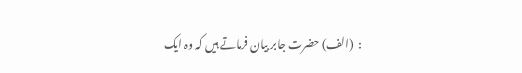:  (الف) حضرت جابر بیان فرماتے ہیں کہ وہ ایک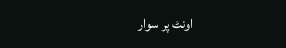اونٹ پر سوار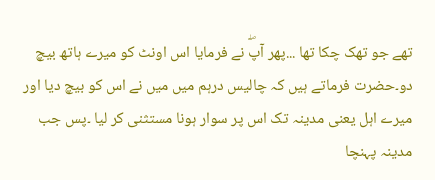تھے جو تھک چکا تھا ...پھر آپۖ نے فرمایا اس اونٹ کو میرے ہاتھ بیچ دو۔حضرت فرماتے ہیں کہ چالیس درہم میں میں نے اس کو بیچ دیا اور میرے اہل یعنی مدینہ تک اس پر سوار ہونا مستثنی کر لیا ۔پس جب مدینہ پہنچا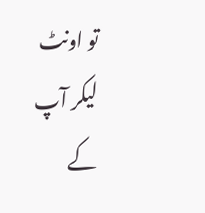تو اونٹ لیکر آپ کے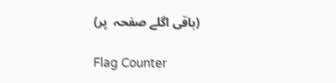(باقی اگلے صفحہ  پر)

Flag Counter